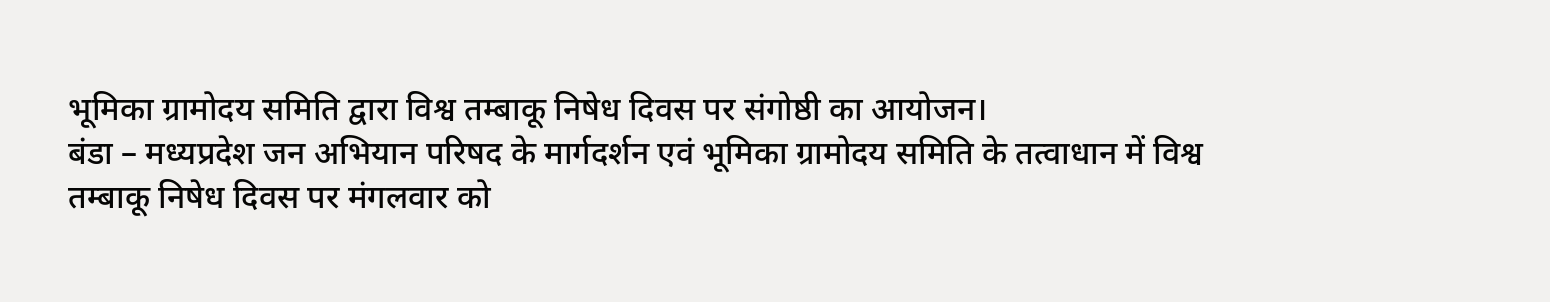भूमिका ग्रामोदय समिति द्वारा विश्व तम्बाकू निषेध दिवस पर संगोष्ठी का आयोजन।
बंडा – मध्यप्रदेश जन अभियान परिषद के मार्गदर्शन एवं भूमिका ग्रामोदय समिति के तत्वाधान में विश्व तम्बाकू निषेध दिवस पर मंगलवार को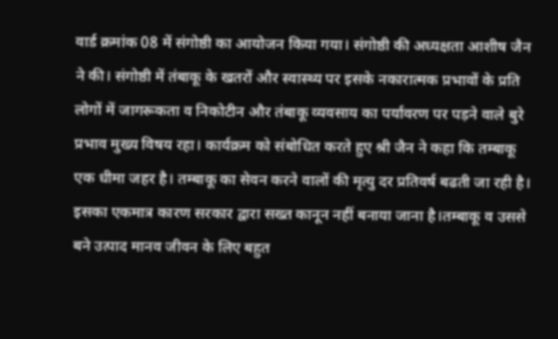वार्ड क्रमांक 08 में संगोष्ठी का आयोजन किया गया। संगोष्ठी की अध्यक्षता आशीष जैन ने की। संगोष्ठी में तंबाकू के खतरों और स्वास्थ्य पर इसके नकारात्मक प्रभावों के प्रति लोगों में जागरूकता व निकोटीन और तंबाकू व्यवसाय का पर्यावरण पर पड़ने वाले बुरे प्रभाव मुख्य विषय रहा। कार्यक्रम को संबोधित करते हुए श्री जैन ने कहा कि तम्बाकू एक धीमा जहर है। तम्बाकू का सेवन करने वालों की मृत्यु दर प्रतिवर्ष बढती जा रही है। इसका एकमात्र कारण सरकार द्वारा सख्त कानून नहीं बनाया जाना है।तम्बाकू व उससे बने उत्पाद मानव जीवन के लिए बहुत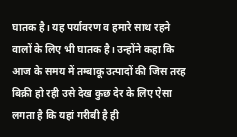घातक है। यह पर्यावरण व हमारे साथ रहने वालों के लिए भी घातक है। उन्होंने कहा कि आज के समय में तम्बाकू उत्पादों की जिस तरह बिक्री हो रही उसे देख कुछ देर के लिए ऐसा लगता है कि यहां गरीबी है ही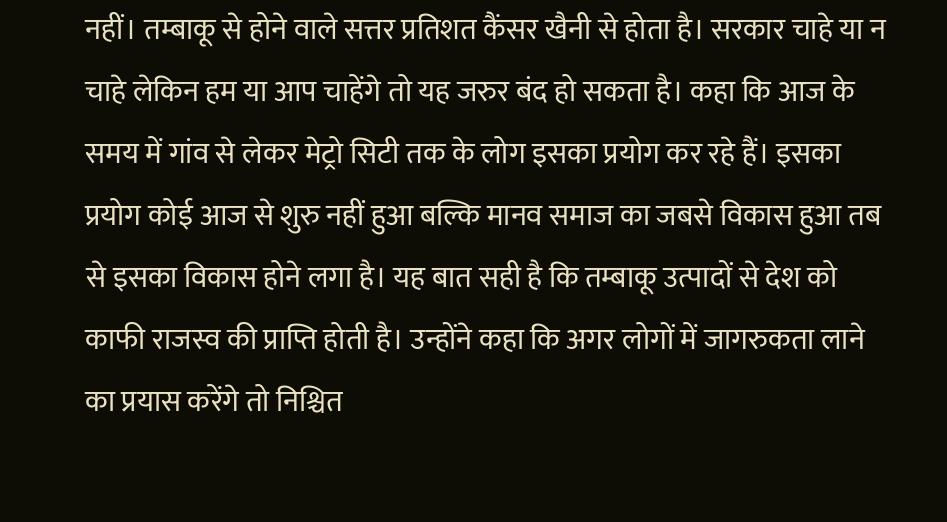नहीं। तम्बाकू से होने वाले सत्तर प्रतिशत कैंसर खैनी से होता है। सरकार चाहे या न चाहे लेकिन हम या आप चाहेंगे तो यह जरुर बंद हो सकता है। कहा कि आज के समय में गांव से लेकर मेट्रो सिटी तक के लोग इसका प्रयोग कर रहे हैं। इसका प्रयोग कोई आज से शुरु नहीं हुआ बल्कि मानव समाज का जबसे विकास हुआ तब से इसका विकास होने लगा है। यह बात सही है कि तम्बाकू उत्पादों से देश को काफी राजस्व की प्राप्ति होती है। उन्होंने कहा कि अगर लोगों में जागरुकता लाने का प्रयास करेंगे तो निश्चित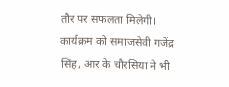तौर पर सफलता मिलेगी। कार्यक्रम को समाजसेवी गजेंद्र सिंह, आर के चौरसिया ने भी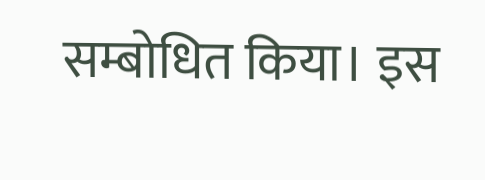सम्बोधित किया। इस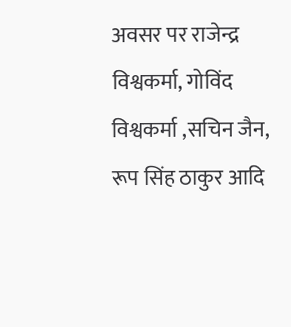अवसर पर राजेन्द्र विश्वकर्मा, गोविंद विश्वकर्मा ,सचिन जैन, रूप सिंह ठाकुर आदि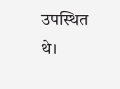उपस्थित थे।